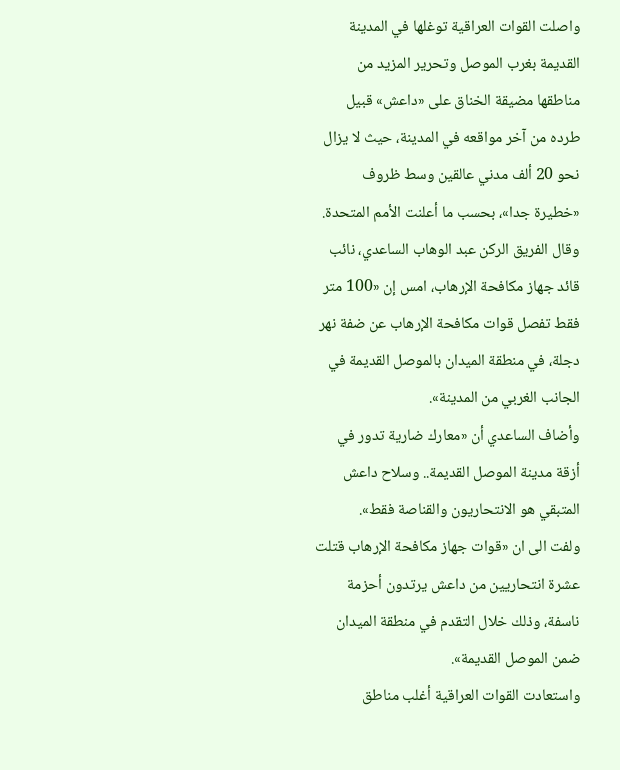واصلت القوات العراقية توغلها في المدينة القديمة بغرب الموصل وتحرير المزيد من مناطقها مضيقة الخناق على «داعش» قبيل طرده من آخر مواقعه في المدينة، حيث لا يزال نحو 20 ألف مدني عالقين وسط ظروف «خطيرة جدا»، بحسب ما أعلنت الأمم المتحدة.
وقال الفريق الركن عبد الوهاب الساعدي، نائب قائد جهاز مكافحة الإرهاب، امس إن «100 متر فقط تفصل قوات مكافحة الإرهاب عن ضفة نهر دجلة، في منطقة الميدان بالموصل القديمة في الجانب الغربي من المدينة».
وأضاف الساعدي أن «معارك ضارية تدور في أزقة مدينة الموصل القديمة.. وسلاح داعش المتبقي هو الانتحاريون والقناصة فقط».
ولفت الى ان «قوات جهاز مكافحة الإرهاب قتلت عشرة انتحاريين من داعش يرتدون أحزمة ناسفة، وذلك خلال التقدم في منطقة الميدان ضمن الموصل القديمة».
واستعادت القوات العراقية أغلب مناطق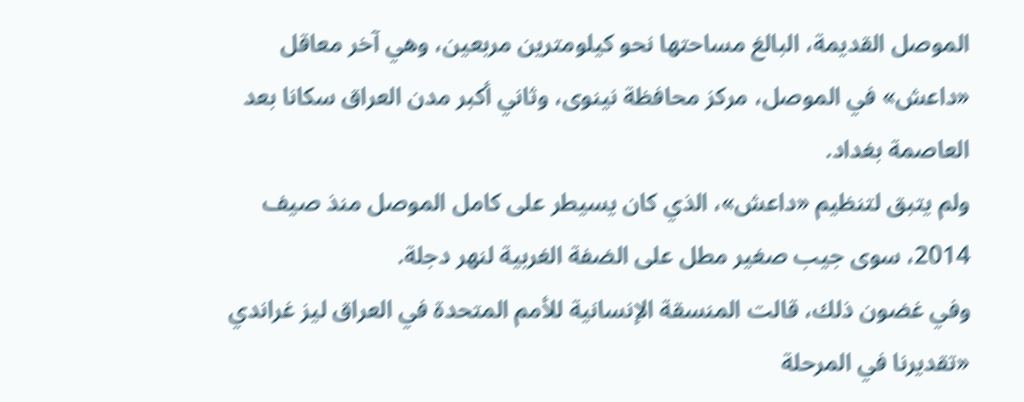الموصل القديمة، البالغ مساحتها نحو كيلومترين مربعين، وهي آخر معاقل «داعش» في الموصل، مركز محافظة نينوى، وثاني أكبر مدن العراق سكانا بعد العاصمة بغداد.
ولم يتبق لتنظيم «داعش»، الذي كان يسيطر على كامل الموصل منذ صيف 2014، سوى جيب صغير مطل على الضفة الغربية لنهر دجلة.
وفي غضون ذلك، قالت المنسقة الإنسانية للأمم المتحدة في العراق ليز غراندي «تقديرنا في المرحلة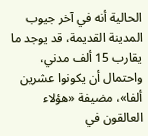الحالية أنه في آخر جيوب المدينة القديمة، قد يوجد ما يقارب 15 ألف مدني، واحتمال أن يكونوا عشرين ألفا»، مضيفة «هؤلاء العالقون في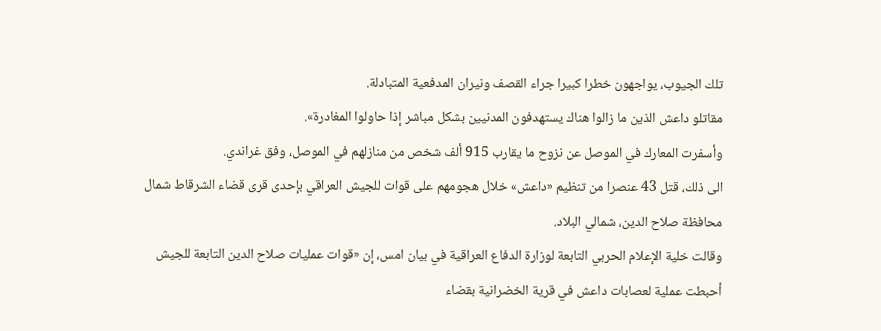تلك الجيوب، يواجهون خطرا كبيرا جراء القصف ونيران المدفعية المتبادلة.
مقاتلو داعش الذين ما زالوا هناك يستهدفون المدنيين بشكل مباشر إذا حاولوا المغادرة».
وأسفرت المعارك في الموصل عن نزوح ما يقارب 915 ألف شخص من منازلهم في الموصل، وفق غراندي.
الى ذلك، قتل 43 عنصرا من تنظيم «داعش» خلال هجومهم على قوات للجيش العراقي بإحدى قرى قضاء الشرقاط شمال محافظة صلاح الدين، شمالي البلاد.
وقالت خلية الإعلام الحربي التابعة لوزارة الدفاع العراقية في بيان امس، إن «قوات عمليات صلاح الدين التابعة للجيش أحبطت عملية لعصابات داعش في قرية الخضرانية بقضاء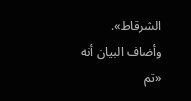الشرقاط».
وأضاف البيان أنه «تم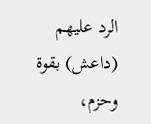الرد عليهم (داعش) بقوة وحزم،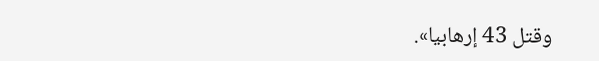وقتل 43 إرهابيا».